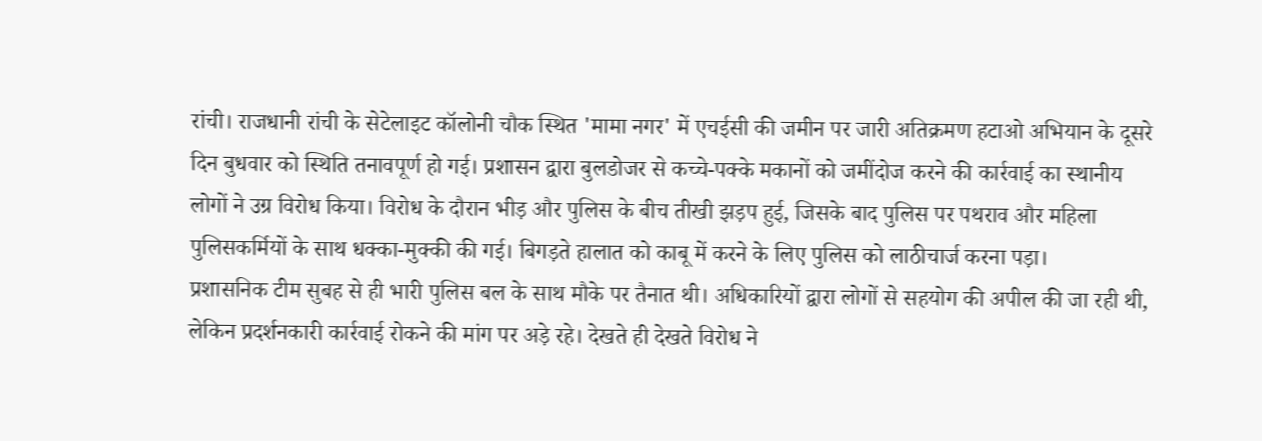रांची। राजधानी रांची के सेटेलाइट कॉलोनी चौक स्थित 'मामा नगर' में एचईसी की जमीन पर जारी अतिक्रमण हटाओ अभियान के दूसरे दिन बुधवार को स्थिति तनावपूर्ण हो गई। प्रशासन द्वारा बुलडोजर से कच्चे-पक्के मकानों को जमींदोज करने की कार्रवाई का स्थानीय लोगों ने उग्र विरोध किया। विरोध के दौरान भीड़ और पुलिस के बीच तीखी झड़प हुई, जिसके बाद पुलिस पर पथराव और महिला पुलिसकर्मियों के साथ धक्का-मुक्की की गई। बिगड़ते हालात को काबू में करने के लिए पुलिस को लाठीचार्ज करना पड़ा।
प्रशासनिक टीम सुबह से ही भारी पुलिस बल के साथ मौके पर तैनात थी। अधिकारियों द्वारा लोगों से सहयोग की अपील की जा रही थी, लेकिन प्रदर्शनकारी कार्रवाई रोकने की मांग पर अड़े रहे। देखते ही देखते विरोध ने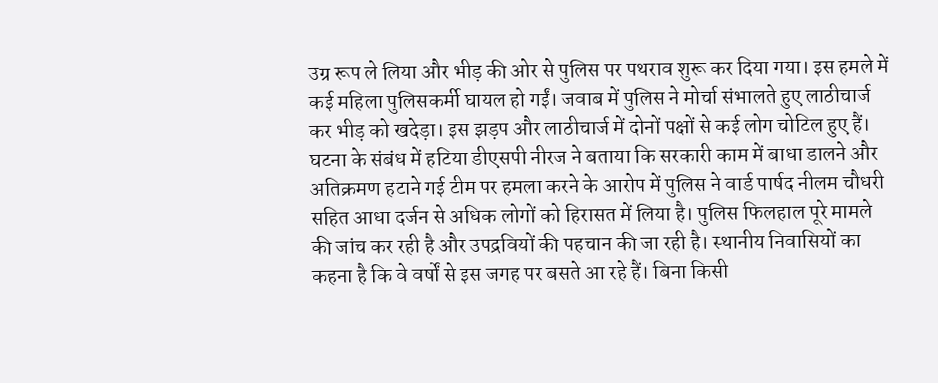उग्र रूप ले लिया और भीड़ की ओर से पुलिस पर पथराव शुरू कर दिया गया। इस हमले में कई महिला पुलिसकर्मी घायल हो गईं। जवाब में पुलिस ने मोर्चा संभालते हुए लाठीचार्ज कर भीड़ को खदेड़ा। इस झड़प और लाठीचार्ज में दोनों पक्षों से कई लोग चोटिल हुए हैं।
घटना के संबंध में हटिया डीएसपी नीरज ने बताया कि सरकारी काम में बाधा डालने और अतिक्रमण हटाने गई टीम पर हमला करने के आरोप में पुलिस ने वार्ड पार्षद नीलम चौधरी सहित आधा दर्जन से अधिक लोगों को हिरासत में लिया है। पुलिस फिलहाल पूरे मामले की जांच कर रही है और उपद्रवियों की पहचान की जा रही है। स्थानीय निवासियों का कहना है कि वे वर्षों से इस जगह पर बसते आ रहे हैं। बिना किसी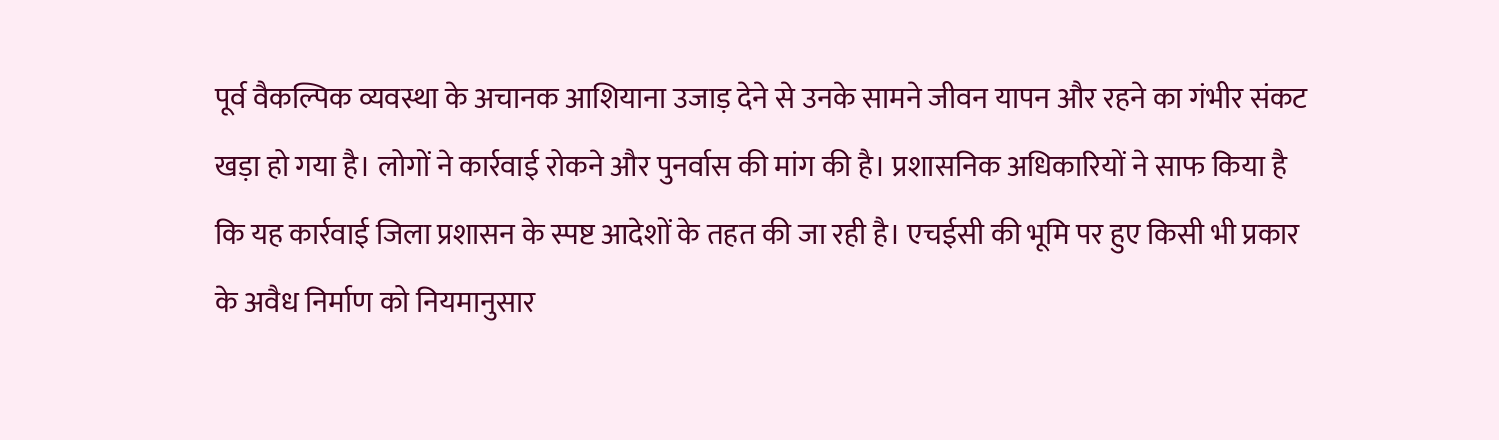पूर्व वैकल्पिक व्यवस्था के अचानक आशियाना उजाड़ देने से उनके सामने जीवन यापन और रहने का गंभीर संकट खड़ा हो गया है। लोगों ने कार्रवाई रोकने और पुनर्वास की मांग की है। प्रशासनिक अधिकारियों ने साफ किया है कि यह कार्रवाई जिला प्रशासन के स्पष्ट आदेशों के तहत की जा रही है। एचईसी की भूमि पर हुए किसी भी प्रकार के अवैध निर्माण को नियमानुसार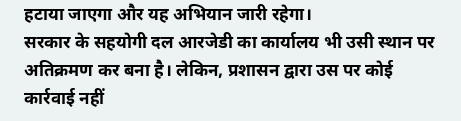हटाया जाएगा और यह अभियान जारी रहेगा।
सरकार के सहयोगी दल आरजेडी का कार्यालय भी उसी स्थान पर अतिक्रमण कर बना है। लेकिन, प्रशासन द्वारा उस पर कोई कार्रवाई नहीं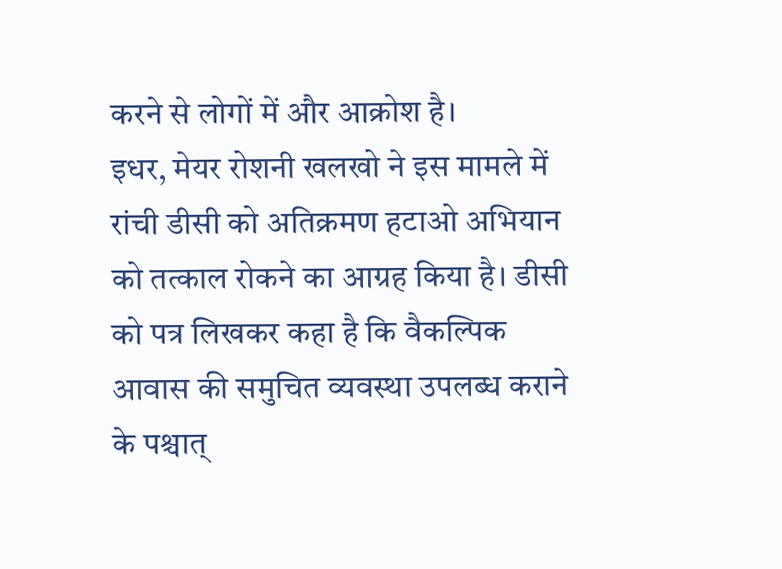करने से लोगों में और आक्रोश है।
इधर, मेयर रोशनी खलखो ने इस मामले में रांची डीसी को अतिक्रमण हटाओ अभियान को तत्काल रोकने का आग्रह किया है। डीसी को पत्र लिखकर कहा है कि वैकल्पिक आवास की समुचित व्यवस्था उपलब्ध कराने के पश्चात्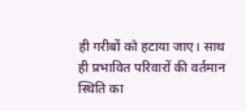ही गरीबों को हटाया जाए। साथ ही प्रभावित परिवारों की वर्तमान स्थिति का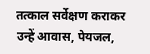तत्काल सर्वेक्षण कराकर उन्हें आवास, पेयजल,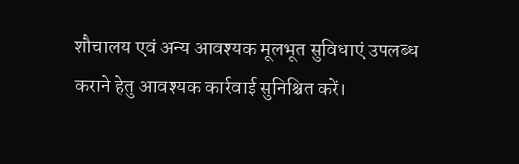शौचालय एवं अन्य आवश्यक मूलभूत सुविधाएं उपलब्ध कराने हेतु आवश्यक कार्रवाई सुनिश्चित करें।